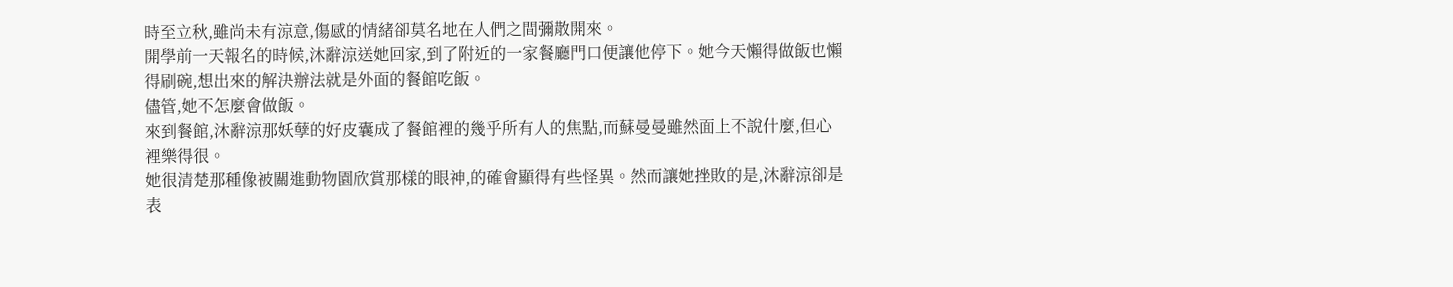時至立秋,雖尚未有涼意,傷感的情緒卻莫名地在人們之間彌散開來。
開學前一天報名的時候,沐辭涼送她回家,到了附近的一家餐廳門口便讓他停下。她今天懶得做飯也懶得刷碗,想出來的解決辦法就是外面的餐館吃飯。
儘管,她不怎麼會做飯。
來到餐館,沐辭涼那妖孽的好皮囊成了餐館裡的幾乎所有人的焦點,而蘇曼曼雖然面上不說什麼,但心裡樂得很。
她很清楚那種像被關進動物園欣賞那樣的眼神,的確會顯得有些怪異。然而讓她挫敗的是,沐辭涼卻是表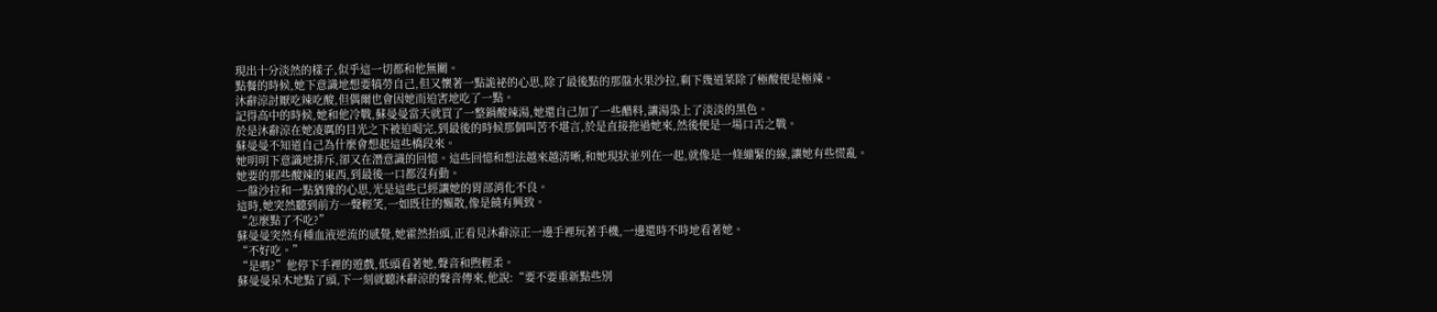現出十分淡然的樣子,似乎這一切都和他無關。
點餐的時候,她下意識地想要犒勞自己,但又懷著一點詭祕的心思,除了最後點的那盤水果沙拉,剩下幾道菜除了極酸便是極辣。
沐辭涼討厭吃辣吃酸,但偶爾也會因她而迫害地吃了一點。
記得高中的時候,她和他冷戰,蘇曼曼當天就買了一整鍋酸辣湯,她還自己加了一些醋料,讓湯染上了淡淡的黑色。
於是沐辭涼在她凌厲的目光之下被迫喝完,到最後的時候那個叫苦不堪言,於是直接拖過她來,然後便是一場口舌之戰。
蘇曼曼不知道自己為什麼會想起這些橋段來。
她明明下意識地排斥,卻又在潛意識的回憶。這些回憶和想法越來越清晰,和她現狀並列在一起,就像是一條繃緊的線,讓她有些慌亂。
她要的那些酸辣的東西,到最後一口都沒有動。
一盤沙拉和一點猶豫的心思,光是這些已經讓她的胃部消化不良。
這時,她突然聽到前方一聲輕笑,一如既往的懶散,像是饒有興致。
“怎麼點了不吃?”
蘇曼曼突然有種血液逆流的感覺,她霍然抬頭,正看見沐辭涼正一邊手裡玩著手機,一邊還時不時地看著她。
“不好吃。”
“是嗎?”他停下手裡的遊戲,低頭看著她,聲音和煦輕柔。
蘇曼曼呆木地點了頭,下一刻就聽沐辭涼的聲音傳來,他說:“要不要重新點些別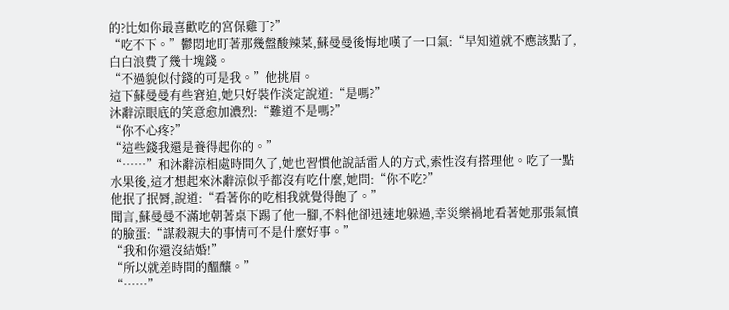的?比如你最喜歡吃的宮保雞丁?”
“吃不下。”鬱悶地盯著那幾盤酸辣菜,蘇曼曼後悔地嘆了一口氣:“早知道就不應該點了,白白浪費了幾十塊錢。
“不過貌似付錢的可是我。”他挑眉。
這下蘇曼曼有些窘迫,她只好裝作淡定說道:“是嗎?”
沐辭涼眼底的笑意愈加濃烈:“難道不是嗎?”
“你不心疼?”
“這些錢我還是養得起你的。”
“……”和沐辭涼相處時間久了,她也習慣他說話雷人的方式,索性沒有搭理他。吃了一點水果後,這才想起來沐辭涼似乎都沒有吃什麼,她問:“你不吃?”
他抿了抿脣,說道:“看著你的吃相我就覺得飽了。”
聞言,蘇曼曼不滿地朝著桌下踢了他一腳,不料他卻迅速地躲過,幸災樂禍地看著她那張氣憤的臉蛋:“謀殺親夫的事情可不是什麼好事。”
“我和你還沒結婚!”
“所以就差時間的醞釀。”
“……”